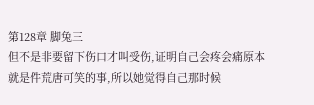第128章 脚兔三
但不是非要留下伤口才叫受伤,证明自己会疼会痛原本就是件荒唐可笑的事,所以她觉得自己那时候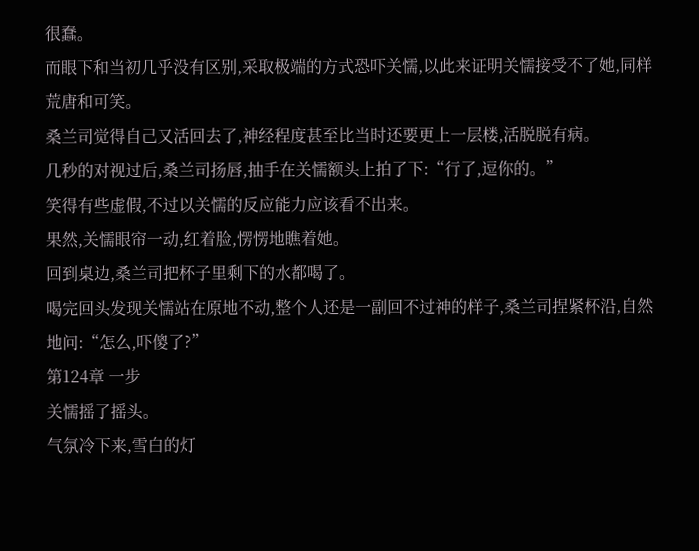很蠢。
而眼下和当初几乎没有区别,采取极端的方式恐吓关懦,以此来证明关懦接受不了她,同样荒唐和可笑。
桑兰司觉得自己又活回去了,神经程度甚至比当时还要更上一层楼,活脱脱有病。
几秒的对视过后,桑兰司扬唇,抽手在关懦额头上拍了下:“行了,逗你的。”
笑得有些虚假,不过以关懦的反应能力应该看不出来。
果然,关懦眼帘一动,红着脸,愣愣地瞧着她。
回到桌边,桑兰司把杯子里剩下的水都喝了。
喝完回头发现关懦站在原地不动,整个人还是一副回不过神的样子,桑兰司捏紧杯沿,自然地问:“怎么,吓傻了?”
第124章 一步
关懦摇了摇头。
气氛冷下来,雪白的灯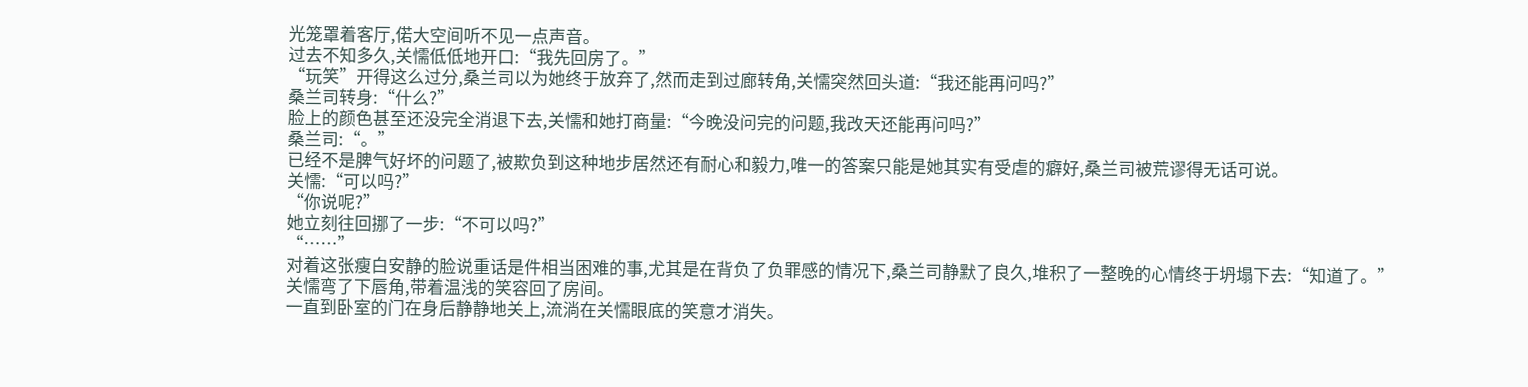光笼罩着客厅,偌大空间听不见一点声音。
过去不知多久,关懦低低地开口:“我先回房了。”
“玩笑”开得这么过分,桑兰司以为她终于放弃了,然而走到过廊转角,关懦突然回头道:“我还能再问吗?”
桑兰司转身:“什么?”
脸上的颜色甚至还没完全消退下去,关懦和她打商量:“今晚没问完的问题,我改天还能再问吗?”
桑兰司:“。”
已经不是脾气好坏的问题了,被欺负到这种地步居然还有耐心和毅力,唯一的答案只能是她其实有受虐的癖好,桑兰司被荒谬得无话可说。
关懦:“可以吗?”
“你说呢?”
她立刻往回挪了一步:“不可以吗?”
“……”
对着这张瘦白安静的脸说重话是件相当困难的事,尤其是在背负了负罪感的情况下,桑兰司静默了良久,堆积了一整晚的心情终于坍塌下去:“知道了。”
关懦弯了下唇角,带着温浅的笑容回了房间。
一直到卧室的门在身后静静地关上,流淌在关懦眼底的笑意才消失。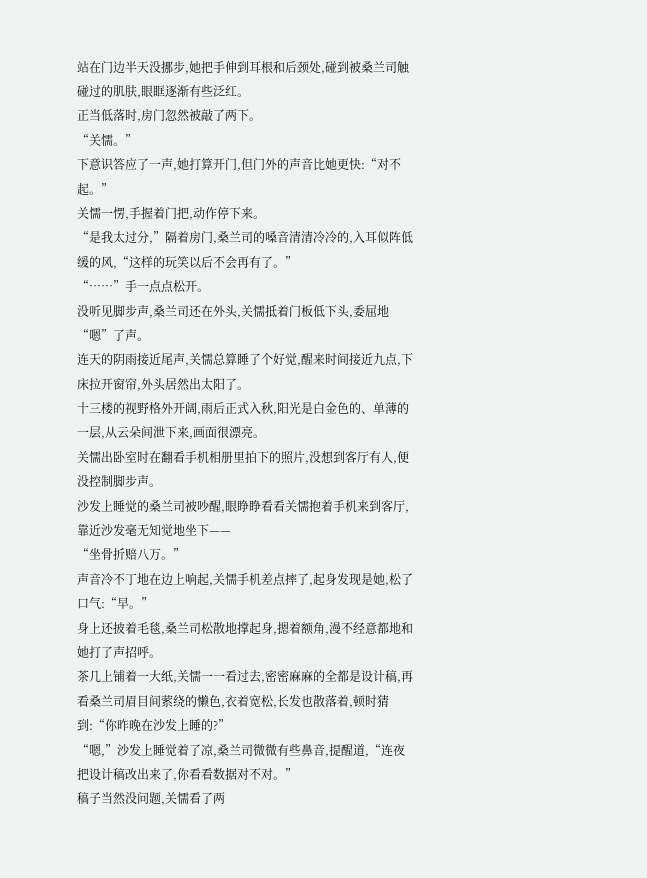站在门边半天没挪步,她把手伸到耳根和后颈处,碰到被桑兰司触碰过的肌肤,眼眶逐渐有些泛红。
正当低落时,房门忽然被敲了两下。
“关懦。”
下意识答应了一声,她打算开门,但门外的声音比她更快:“对不起。”
关懦一愣,手握着门把,动作停下来。
“是我太过分,”隔着房门,桑兰司的嗓音清清冷冷的,入耳似阵低缓的风,“这样的玩笑以后不会再有了。”
“……”手一点点松开。
没听见脚步声,桑兰司还在外头,关懦抵着门板低下头,委屈地“嗯”了声。
连天的阴雨接近尾声,关懦总算睡了个好觉,醒来时间接近九点,下床拉开窗帘,外头居然出太阳了。
十三楼的视野格外开阔,雨后正式入秋,阳光是白金色的、单薄的一层,从云朵间泄下来,画面很漂亮。
关懦出卧室时在翻看手机相册里拍下的照片,没想到客厅有人,便没控制脚步声。
沙发上睡觉的桑兰司被吵醒,眼睁睁看看关懦抱着手机来到客厅,靠近沙发毫无知觉地坐下——
“坐骨折赔八万。”
声音冷不丁地在边上响起,关懦手机差点摔了,起身发现是她,松了口气:“早。”
身上还披着毛毯,桑兰司松散地撑起身,摁着额角,漫不经意都地和她打了声招呼。
茶几上铺着一大纸,关懦一一看过去,密密麻麻的全都是设计稿,再看桑兰司眉目间萦绕的懒色,衣着宽松,长发也散落着,顿时猜到:“你昨晚在沙发上睡的?”
“嗯,”沙发上睡觉着了凉,桑兰司微微有些鼻音,提醒道,“连夜把设计稿改出来了,你看看数据对不对。”
稿子当然没问题,关懦看了两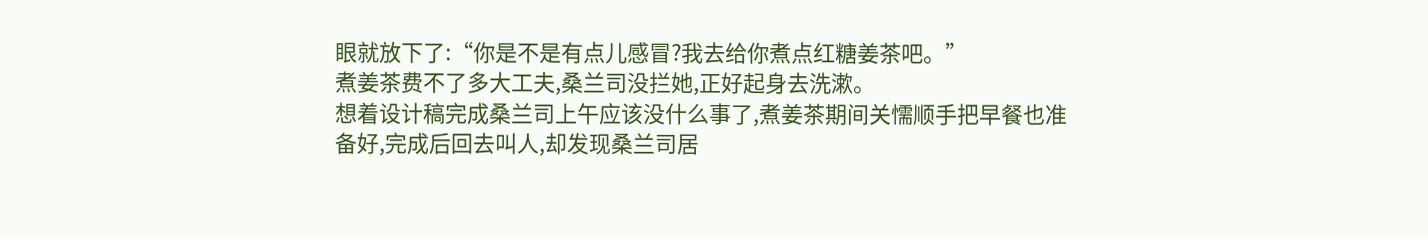眼就放下了:“你是不是有点儿感冒?我去给你煮点红糖姜茶吧。”
煮姜茶费不了多大工夫,桑兰司没拦她,正好起身去洗漱。
想着设计稿完成桑兰司上午应该没什么事了,煮姜茶期间关懦顺手把早餐也准备好,完成后回去叫人,却发现桑兰司居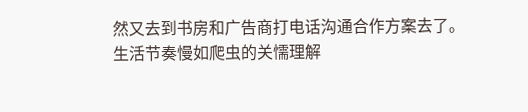然又去到书房和广告商打电话沟通合作方案去了。
生活节奏慢如爬虫的关懦理解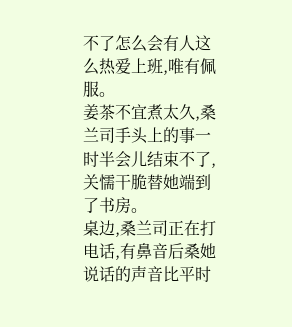不了怎么会有人这么热爱上班,唯有佩服。
姜茶不宜煮太久,桑兰司手头上的事一时半会儿结束不了,关懦干脆替她端到了书房。
桌边,桑兰司正在打电话,有鼻音后桑她说话的声音比平时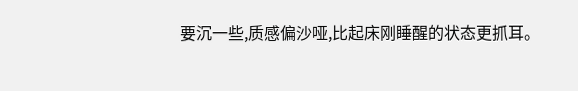要沉一些,质感偏沙哑,比起床刚睡醒的状态更抓耳。